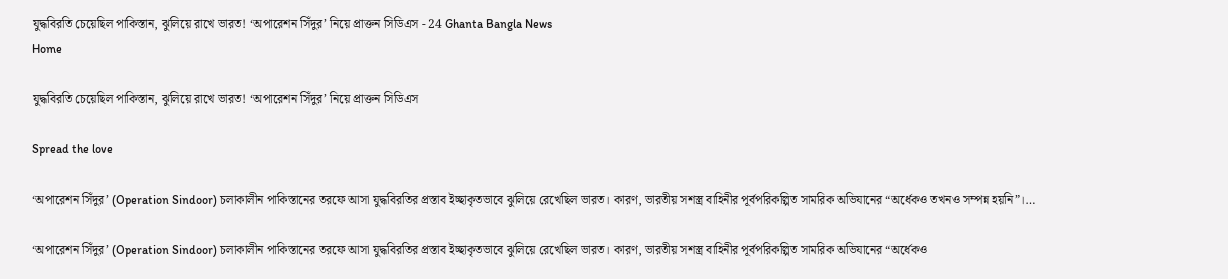যুদ্ধবিরতি চেয়েছিল পাকিস্তান, ঝুলিয়ে রাখে ভারত! ‘অপারেশন সিঁদুর’ নিয়ে প্রাক্তন সিডিএস - 24 Ghanta Bangla News
Home

যুদ্ধবিরতি চেয়েছিল পাকিস্তান, ঝুলিয়ে রাখে ভারত! ‘অপারেশন সিঁদুর’ নিয়ে প্রাক্তন সিডিএস

Spread the love

‘অপারেশন সিঁদুর’ (Operation Sindoor) চলাকালীন পাকিস্তানের তরফে আসা যুদ্ধবিরতির প্রস্তাব ইচ্ছাকৃতভাবে ঝুলিয়ে রেখেছিল ভারত। কারণ, ভারতীয় সশস্ত্র বাহিনীর পূর্বপরিকল্পিত সামরিক অভিযানের “অর্ধেকও তখনও সম্পন্ন হয়নি”।…

‘অপারেশন সিঁদুর’ (Operation Sindoor) চলাকালীন পাকিস্তানের তরফে আসা যুদ্ধবিরতির প্রস্তাব ইচ্ছাকৃতভাবে ঝুলিয়ে রেখেছিল ভারত। কারণ, ভারতীয় সশস্ত্র বাহিনীর পূর্বপরিকল্পিত সামরিক অভিযানের “অর্ধেকও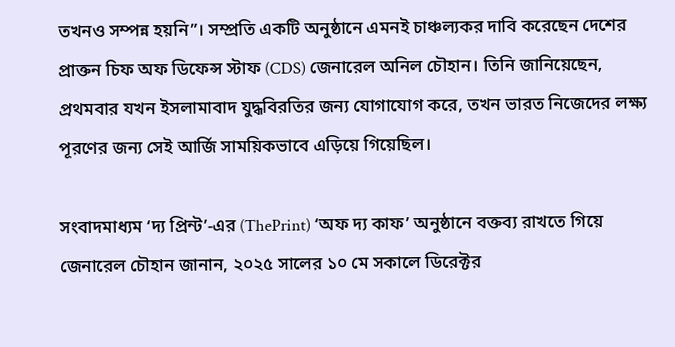তখনও সম্পন্ন হয়নি”। সম্প্রতি একটি অনুষ্ঠানে এমনই চাঞ্চল্যকর দাবি করেছেন দেশের প্রাক্তন চিফ অফ ডিফেন্স স্টাফ (CDS) জেনারেল অনিল চৌহান। তিনি জানিয়েছেন, প্রথমবার যখন ইসলামাবাদ যুদ্ধবিরতির জন্য যোগাযোগ করে, তখন ভারত নিজেদের লক্ষ্য পূরণের জন্য সেই আর্জি সাময়িকভাবে এড়িয়ে গিয়েছিল।

সংবাদমাধ্যম ‘দ্য প্রিন্ট’-এর (ThePrint) ‘অফ দ্য কাফ’ অনুষ্ঠানে বক্তব্য রাখতে গিয়ে জেনারেল চৌহান জানান, ২০২৫ সালের ১০ মে সকালে ডিরেক্টর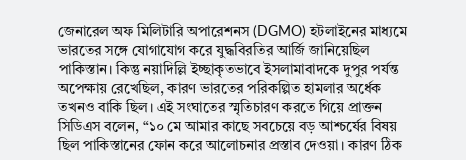জেনারেল অফ মিলিটারি অপারেশনস (DGMO) হটলাইনের মাধ্যমে ভারতের সঙ্গে যোগাযোগ করে যুদ্ধবিরতির আর্জি জানিয়েছিল পাকিস্তান। কিন্তু নয়াদিল্লি ইচ্ছাকৃতভাবে ইসলামাবাদকে দুপুর পর্যন্ত অপেক্ষায় রেখেছিল, কারণ ভারতের পরিকল্পিত হামলার অর্ধেক তখনও বাকি ছিল। এই সংঘাতের স্মৃতিচারণ করতে গিয়ে প্রাক্তন সিডিএস বলেন, “১০ মে আমার কাছে সবচেয়ে বড় আশ্চর্যের বিষয় ছিল পাকিস্তানের ফোন করে আলোচনার প্রস্তাব দেওয়া। কারণ ঠিক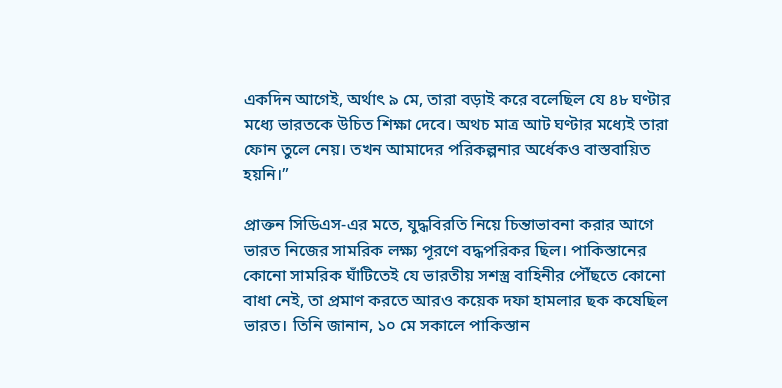একদিন আগেই, অর্থাৎ ৯ মে, তারা বড়াই করে বলেছিল যে ৪৮ ঘণ্টার মধ্যে ভারতকে উচিত শিক্ষা দেবে। অথচ মাত্র আট ঘণ্টার মধ্যেই তারা ফোন তুলে নেয়। তখন আমাদের পরিকল্পনার অর্ধেকও বাস্তবায়িত হয়নি।”

প্রাক্তন সিডিএস-এর মতে, যুদ্ধবিরতি নিয়ে চিন্তাভাবনা করার আগে ভারত নিজের সামরিক লক্ষ্য পূরণে বদ্ধপরিকর ছিল। পাকিস্তানের কোনো সামরিক ঘাঁটিতেই যে ভারতীয় সশস্ত্র বাহিনীর পৌঁছতে কোনো বাধা নেই, তা প্রমাণ করতে আরও কয়েক দফা হামলার ছক কষেছিল ভারত। তিনি জানান, ১০ মে সকালে পাকিস্তান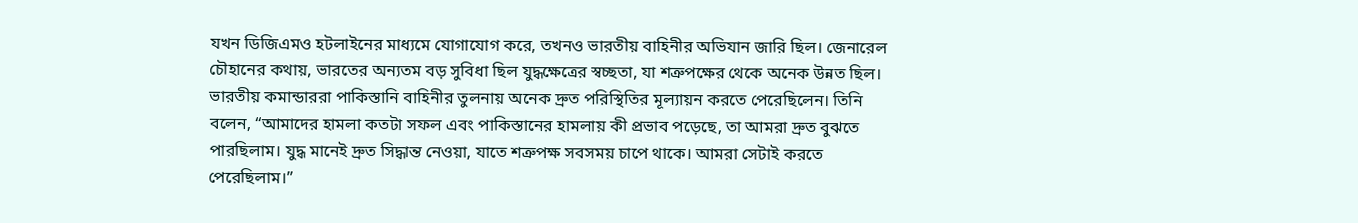যখন ডিজিএমও হটলাইনের মাধ্যমে যোগাযোগ করে, তখনও ভারতীয় বাহিনীর অভিযান জারি ছিল। জেনারেল চৌহানের কথায়, ভারতের অন্যতম বড় সুবিধা ছিল যুদ্ধক্ষেত্রের স্বচ্ছতা, যা শত্রুপক্ষের থেকে অনেক উন্নত ছিল। ভারতীয় কমান্ডাররা পাকিস্তানি বাহিনীর তুলনায় অনেক দ্রুত পরিস্থিতির মূল্যায়ন করতে পেরেছিলেন। তিনি বলেন, “আমাদের হামলা কতটা সফল এবং পাকিস্তানের হামলায় কী প্রভাব পড়েছে, তা আমরা দ্রুত বুঝতে পারছিলাম। যুদ্ধ মানেই দ্রুত সিদ্ধান্ত নেওয়া, যাতে শত্রুপক্ষ সবসময় চাপে থাকে। আমরা সেটাই করতে পেরেছিলাম।”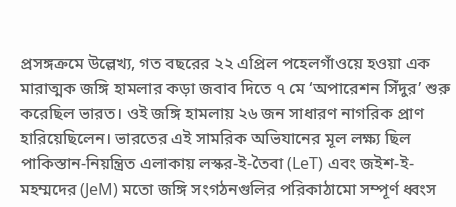প্রসঙ্গক্রমে উল্লেখ্য, গত বছরের ২২ এপ্রিল পহেলগাঁওয়ে হওয়া এক মারাত্মক জঙ্গি হামলার কড়া জবাব দিতে ৭ মে ‘অপারেশন সিঁদুর’ শুরু করেছিল ভারত। ওই জঙ্গি হামলায় ২৬ জন সাধারণ নাগরিক প্রাণ হারিয়েছিলেন। ভারতের এই সামরিক অভিযানের মূল লক্ষ্য ছিল পাকিস্তান-নিয়ন্ত্রিত এলাকায় লস্কর-ই-তৈবা (LeT) এবং জইশ-ই-মহম্মদের (JeM) মতো জঙ্গি সংগঠনগুলির পরিকাঠামো সম্পূর্ণ ধ্বংস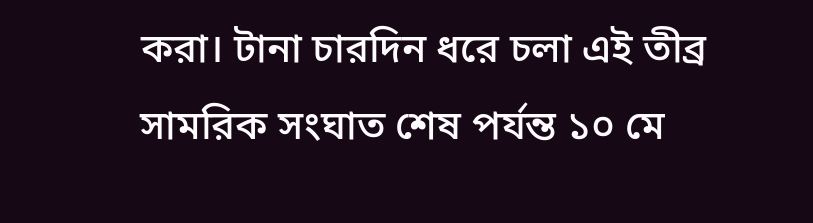করা। টানা চারদিন ধরে চলা এই তীব্র সামরিক সংঘাত শেষ পর্যন্ত ১০ মে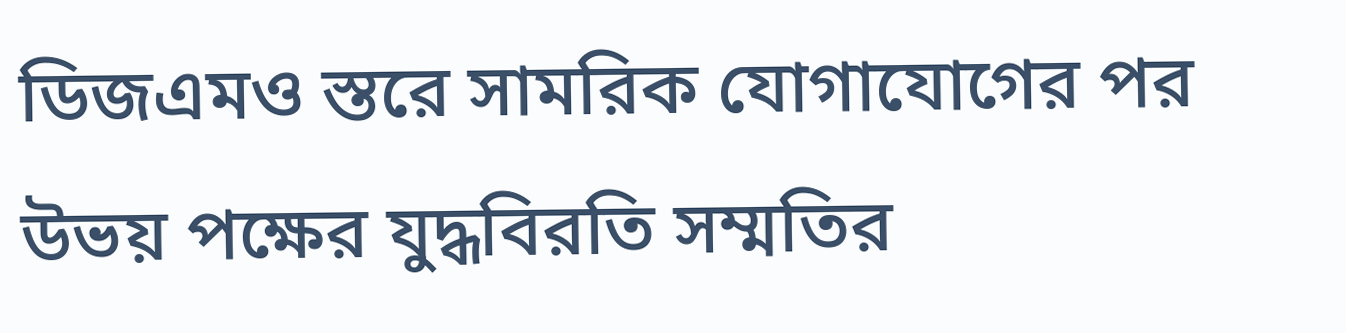ডিজএমও স্তরে সামরিক যোগাযোগের পর উভয় পক্ষের যুদ্ধবিরতি সম্মতির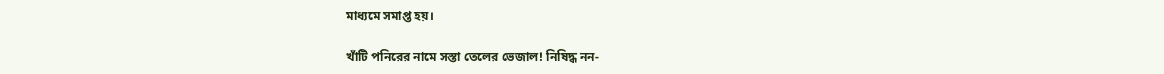মাধ্যমে সমাপ্ত হয়।

খাঁটি পনিরের নামে সস্তা তেলের ভেজাল! নিষিদ্ধ নন-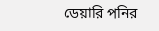ডেয়ারি পনির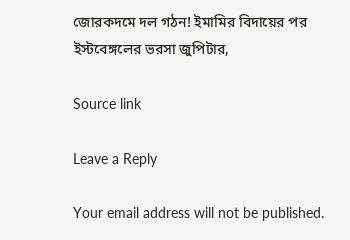জোরকদমে দল গঠন! ইমামির বিদায়ের পর ইস্টবেঙ্গলের ভরসা জুপিটার,

Source link

Leave a Reply

Your email address will not be published.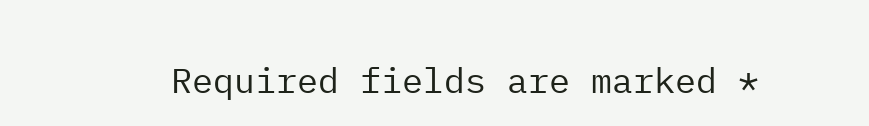Required fields are marked *